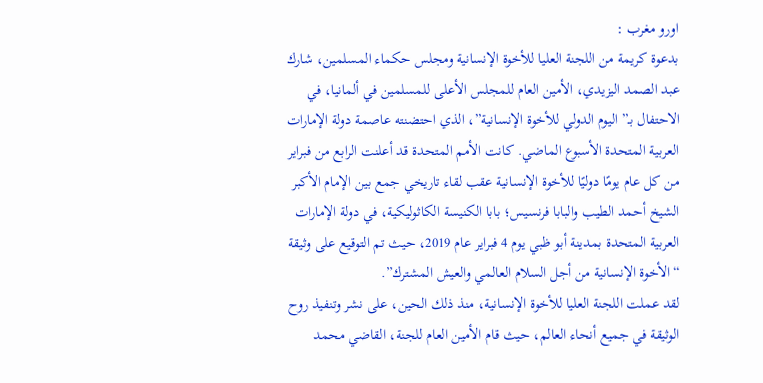اورو مغرب :
بدعوة كريمة من اللجنة العليا للأخوة الإنسانية ومجلس حكماء المسلمين، شارك عبد الصمد اليزيدي، الأمين العام للمجلس الأعلى للمسلمين في ألمانيا، في الاحتفال بـ” اليوم الدولي للأخوة الإنسانية”، الذي احتضنته عاصمة دولة الإمارات العربية المتحدة الأسبوع الماضي. كانت الأمم المتحدة قد أعلنت الرابع من فبراير من كل عام يومًا دوليًا للأخوة الإنسانية عقب لقاء تاريخي جمع بين الإمام الأكبر الشيخ أحمد الطيب والبابا فرنسيس؛ بابا الكنيسة الكاثوليكية، في دولة الإمارات العربية المتحدة بمدينة أبو ظبي يوم 4 فبراير عام 2019، حيث تم التوقيع على وثيقة “الأخوة الإنسانية من أجل السلام العالمي والعيش المشترك”.
لقد عملت اللجنة العليا للأخوة الإنسانية، منذ ذلك الحين، على نشر وتنفيذ روح الوثيقة في جميع أنحاء العالم، حيث قام الأمين العام للجنة، القاضي محمد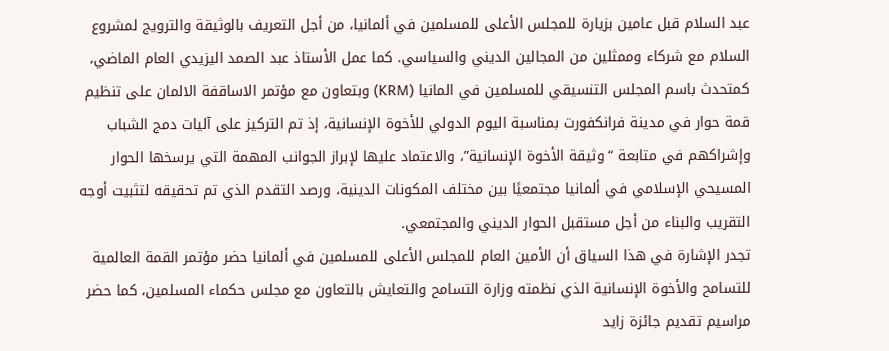عبد السلام قبل عامين بزيارة للمجلس الأعلى للمسلمين في ألمانيا، من أجل التعريف بالوثيقة والترويج لمشروع السلام مع شركاء وممثلين من المجالين الديني والسياسي. كما عمل الأستاذ عبد الصمد اليزيدي العام الماضي، كمتحدث باسم المجلس التنسيقي للمسلمين في المانيا (KRM) وبتعاون مع مؤتمر الاساقفة الالمان على تنظيم قمة حوار في مدينة فرانكفورت بمناسبة اليوم الدولي للأخوة الإنسانية، إذ تم التركيز على آليات دمج الشباب وإشراكهم في متابعة “وثيقة الأخوة الإنسانية”، والاعتماد عليها لإبراز الجوانب المهمة التي يرسخها الحوار المسيحي الإسلامي في ألمانيا مجتمعيًا بين مختلف المكونات الدينية، ورصد التقدم الذي تم تحقيقه لتثبيت أوجه التقريب والبناء من أجل مستقبل الحوار الديني والمجتمعي.
تجدر الإشارة في هذا السياق أن الأمين العام للمجلس الأعلى للمسلمين في ألمانيا حضر مؤتمر القمة العالمية للتسامح والأخوة الإنسانية الذي نظمته وزارة التسامح والتعايش بالتعاون مع مجلس حكماء المسلمين، كما حضر مراسيم تقديم جائزة زايد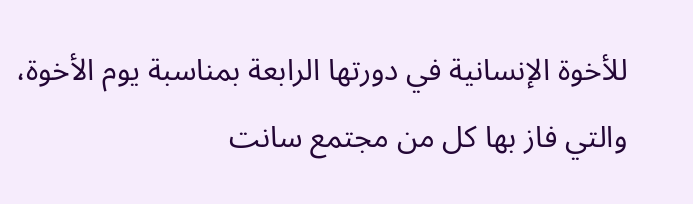للأخوة الإنسانية في دورتها الرابعة بمناسبة يوم الأخوة، والتي فاز بها كل من مجتمع سانت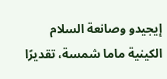إيجيدو وصانعة السلام الكينية ماما شمسة، تقديرًا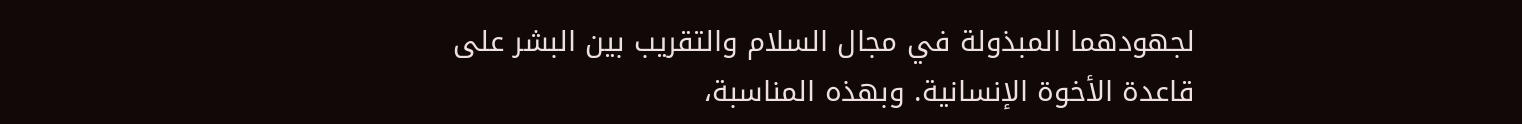لجهودهما المبذولة في مجال السلام والتقريب بين البشر على قاعدة الأخوة الإنسانية. وبهذه المناسبة،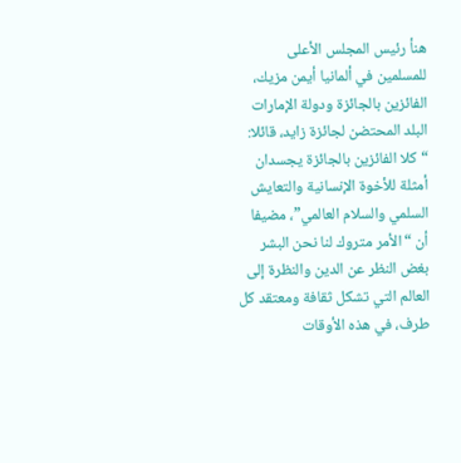هنأ رئيس المجلس الأعلى للمسلمين في ألمانيا أيمن مزيك، الفائزين بالجائزة ودولة الإمارات البلد المحتضن لجائزة زايد، قائلا: “كلا الفائزين بالجائزة يجسدان أمثلة للأخوة الإنسانية والتعايش السلمي والسلام العالمي”، مضيفا أن “الأمر متروك لنا نحن البشر بغض النظر عن الدين والنظرة إلى العالم التي تشكل ثقافة ومعتقد كل طرف، في هذه الأوقات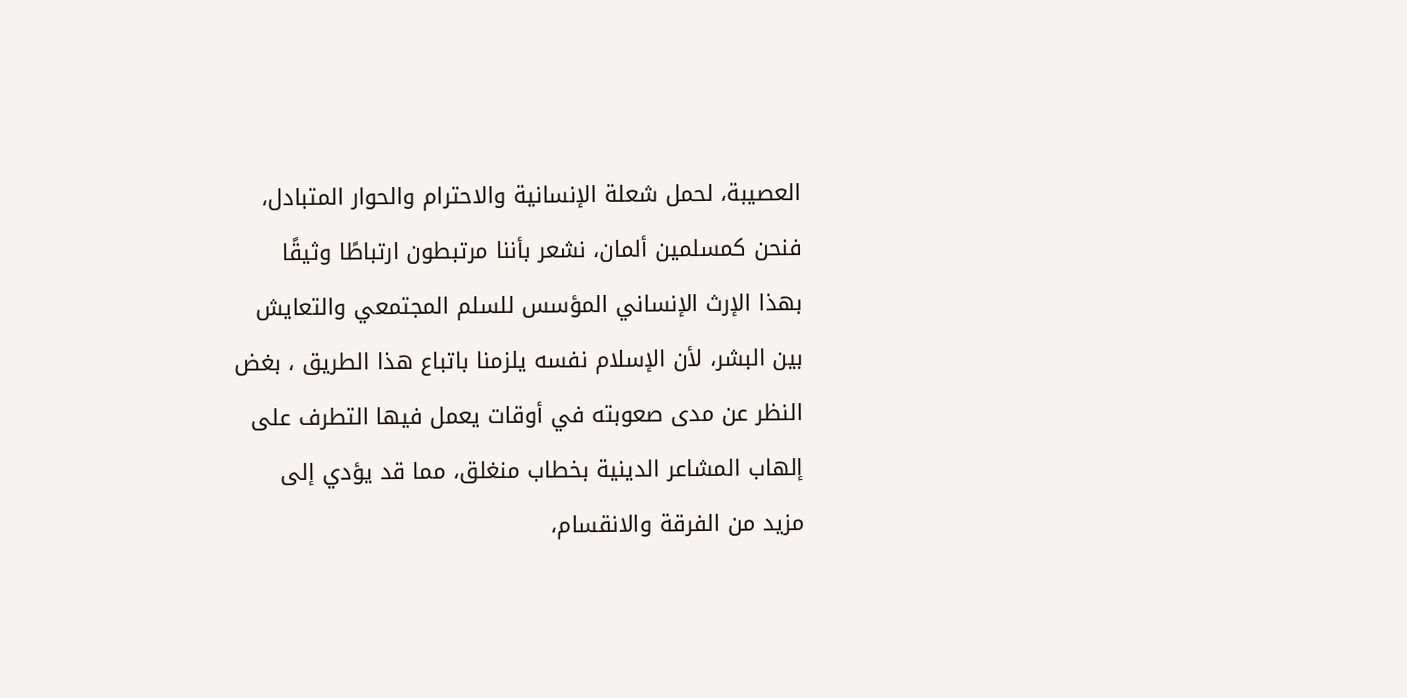العصيبة، لحمل شعلة الإنسانية والاحترام والحوار المتبادل، فنحن كمسلمين ألمان، نشعر بأننا مرتبطون ارتباطًا وثيقًا بهذا الإرث الإنساني المؤسس للسلم المجتمعي والتعايش بين البشر، لأن الإسلام نفسه يلزمنا باتباع هذا الطريق ، بغض النظر عن مدى صعوبته في أوقات يعمل فيها التطرف على إلهاب المشاعر الدينية بخطاب منغلق، مما قد يؤدي إلى مزيد من الفرقة والانقسام،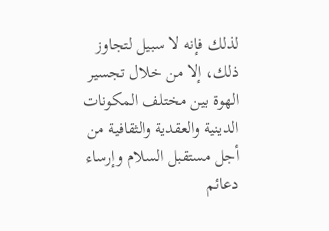لذلك فإنه لا سبيل لتجاوز ذلك، إلا من خلال تجسير الهوة بين مختلف المكونات الدينية والعقدية والثقافية من أجل مستقبل السلام وإرساء دعائم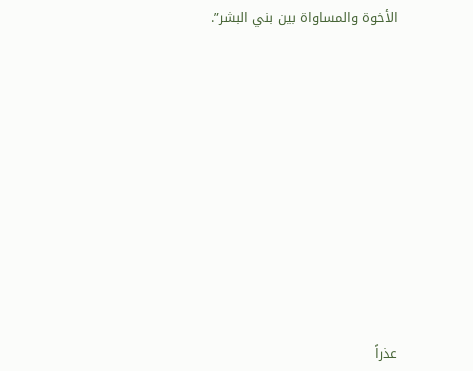الأخوة والمساواة بين بني البشر”.












عذراً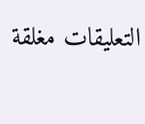التعليقات مغلقة